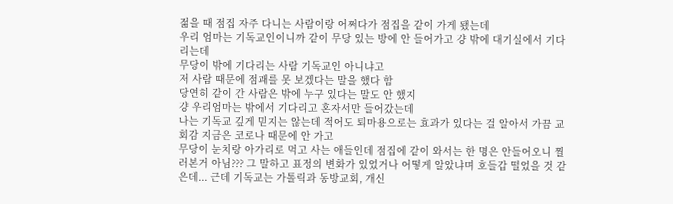젊을 때 점집 자주 다니는 사람이랑 어쩌다가 점집을 같이 가게 됐는데
우리 엄마는 기독교인이니까 같이 무당 있는 방에 안 들어가고 걍 밖에 대기실에서 기다리는데
무당이 밖에 기다리는 사람 기독교인 아니냐고
저 사람 때문에 점괘를 못 보겠다는 말을 했다 함
당연히 같이 간 사람은 밖에 누구 있다는 말도 안 했지
걍 우리엄마는 밖에서 기다리고 혼자서만 들어갔는데
나는 기독교 깊게 믿지는 않는데 적어도 퇴마용으로는 효과가 있다는 걸 알아서 가끔 교회감 지금은 코로나 때문에 안 가고
무당이 눈치랑 아가리로 먹고 사는 애들인데 점집에 같이 와서는 한 명은 안들어오니 찔러본거 아님??? 그 말하고 표정의 변화가 있었거나 어떻게 알았냐며 호들갑 떨었을 것 같은데... 근데 기독교는 가톨릭과 동방교회, 개신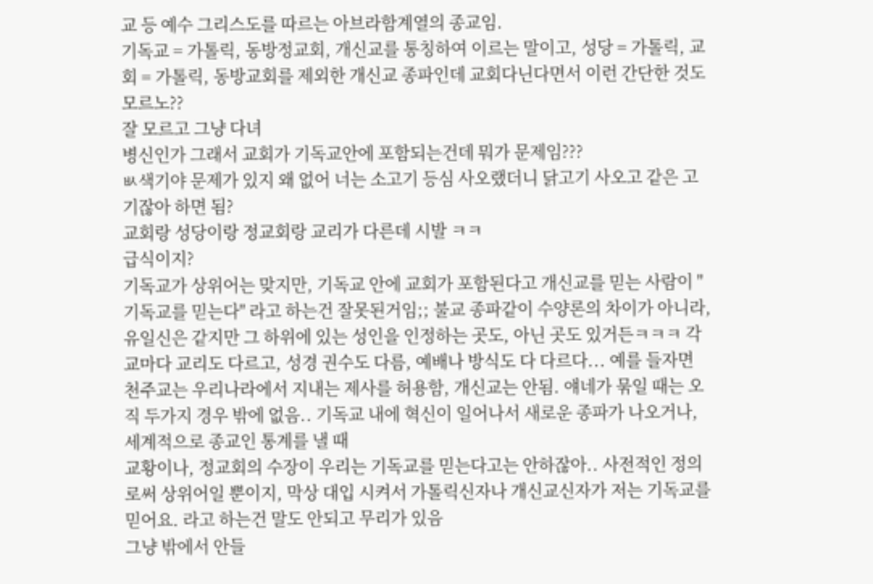교 등 예수 그리스도를 따르는 아브라함계열의 종교임.
기독교 = 가톨릭, 동방정교회, 개신교를 통칭하여 이르는 말이고, 성당 = 가톨릭, 교회 = 가톨릭, 동방교회를 제외한 개신교 종파인데 교회다닌다면서 이런 간단한 것도 모르노??
잘 모르고 그냥 다녀
병신인가 그래서 교회가 기독교안에 포함되는건데 뭐가 문제임???
ㅄ색기야 문제가 있지 왜 없어 너는 소고기 등심 사오랬더니 닭고기 사오고 같은 고기잖아 하면 됨?
교회랑 성당이랑 정교회랑 교리가 다른데 시발 ㅋㅋ
급식이지?
기독교가 상위어는 맞지만, 기독교 안에 교회가 포함된다고 개신교를 믿는 사람이 "기독교를 믿는다" 라고 하는건 잘못된거임;; 불교 종파같이 수양론의 차이가 아니라, 유일신은 같지만 그 하위에 있는 성인을 인정하는 곳도, 아닌 곳도 있거든ㅋㅋㅋ 각 교마다 교리도 다르고, 성경 권수도 다름, 예배나 방식도 다 다르다... 예를 들자면 천주교는 우리나라에서 지내는 제사를 허용함, 개신교는 안됨. 얘네가 묶일 때는 오직 두가지 경우 밖에 없음.. 기독교 내에 혁신이 일어나서 새로운 종파가 나오거나, 세계적으로 종교인 통계를 낼 때
교황이나, 정교회의 수장이 우리는 기독교를 믿는다고는 안하잖아.. 사전적인 정의로써 상위어일 뿐이지, 막상 대입 시켜서 가톨릭신자나 개신교신자가 저는 기독교를 믿어요. 라고 하는건 말도 안되고 무리가 있음
그냥 밖에서 안들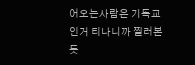어오는사람은 기독교인거 티나니까 찔러본듯